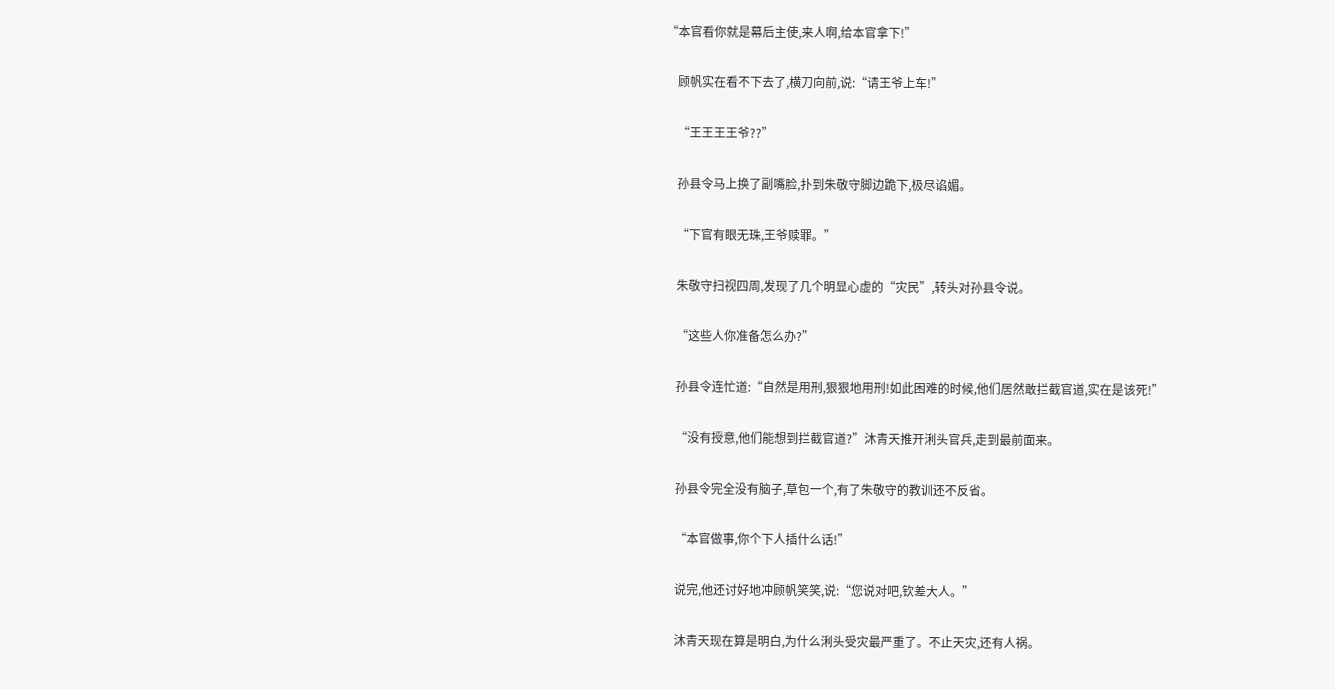“本官看你就是幕后主使,来人啊,给本官拿下!”

    顾帆实在看不下去了,横刀向前,说:“请王爷上车!”

    “王王王王爷??”

    孙县令马上换了副嘴脸,扑到朱敬守脚边跪下,极尽谄媚。

    “下官有眼无珠,王爷赎罪。”

    朱敬守扫视四周,发现了几个明显心虚的“灾民”,转头对孙县令说。

    “这些人你准备怎么办?”

    孙县令连忙道:“自然是用刑,狠狠地用刑!如此困难的时候,他们居然敢拦截官道,实在是该死!”

    “没有授意,他们能想到拦截官道?”沐青天推开浰头官兵,走到最前面来。

    孙县令完全没有脑子,草包一个,有了朱敬守的教训还不反省。

    “本官做事,你个下人插什么话!”

    说完,他还讨好地冲顾帆笑笑,说:“您说对吧,钦差大人。”

    沐青天现在算是明白,为什么浰头受灾最严重了。不止天灾,还有人祸。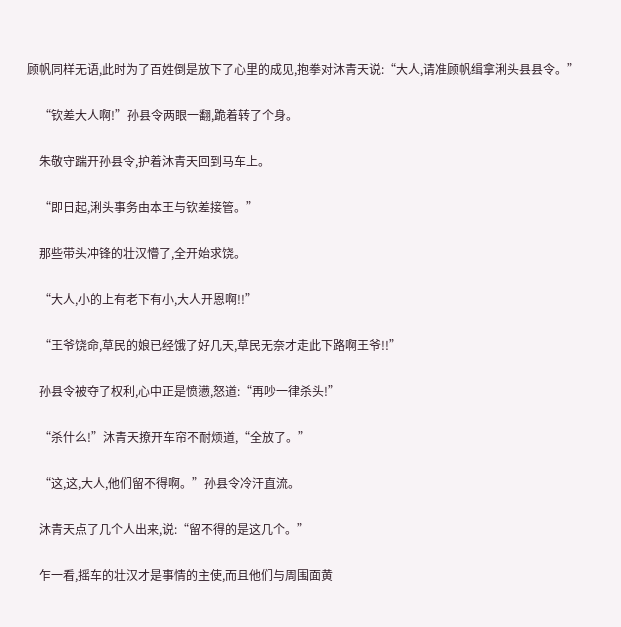顾帆同样无语,此时为了百姓倒是放下了心里的成见,抱拳对沐青天说:“大人,请准顾帆缉拿浰头县县令。”

    “钦差大人啊!”孙县令两眼一翻,跪着转了个身。

    朱敬守踹开孙县令,护着沐青天回到马车上。

    “即日起,浰头事务由本王与钦差接管。”

    那些带头冲锋的壮汉懵了,全开始求饶。

    “大人,小的上有老下有小,大人开恩啊!!”

    “王爷饶命,草民的娘已经饿了好几天,草民无奈才走此下路啊王爷!!”

    孙县令被夺了权利,心中正是愤懑,怒道:“再吵一律杀头!”

    “杀什么!”沐青天撩开车帘不耐烦道,“全放了。”

    “这,这,大人,他们留不得啊。”孙县令冷汗直流。

    沐青天点了几个人出来,说:“留不得的是这几个。”

    乍一看,摇车的壮汉才是事情的主使,而且他们与周围面黄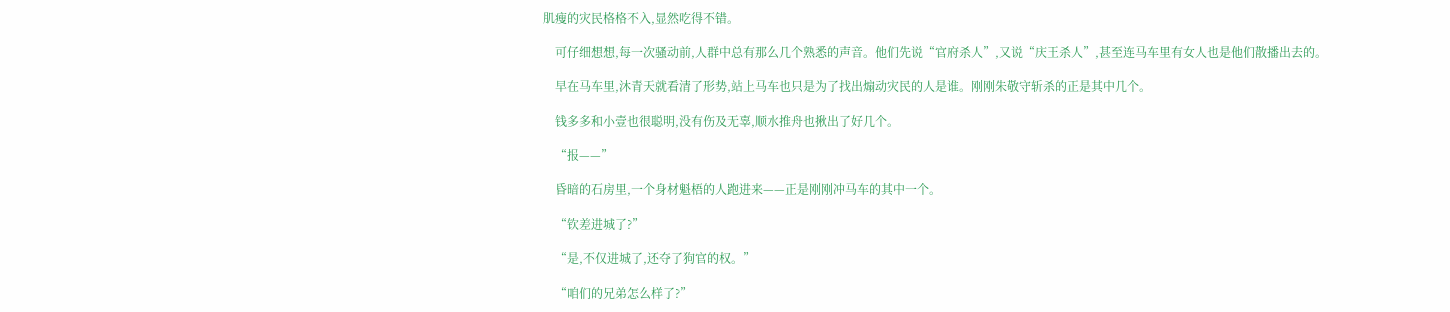肌瘦的灾民格格不入,显然吃得不错。

    可仔细想想,每一次骚动前,人群中总有那么几个熟悉的声音。他们先说“官府杀人”,又说“庆王杀人”,甚至连马车里有女人也是他们散播出去的。

    早在马车里,沐青天就看清了形势,站上马车也只是为了找出煽动灾民的人是谁。刚刚朱敬守斩杀的正是其中几个。

    钱多多和小壹也很聪明,没有伤及无辜,顺水推舟也揪出了好几个。

    “报——”

    昏暗的石房里,一个身材魁梧的人跑进来——正是刚刚冲马车的其中一个。

    “钦差进城了?”

    “是,不仅进城了,还夺了狗官的权。”

    “咱们的兄弟怎么样了?”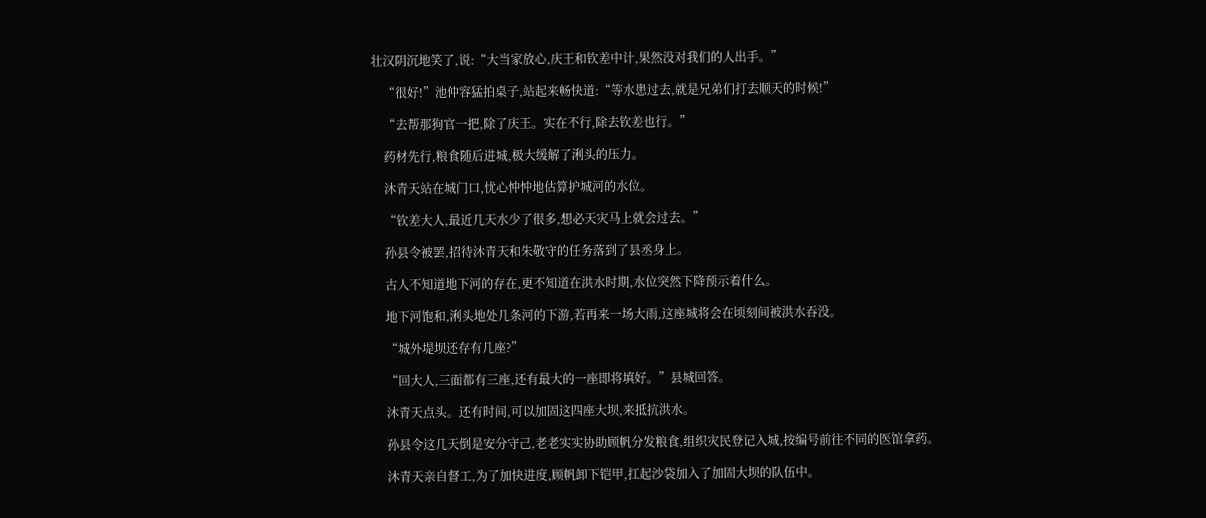壮汉阴沉地笑了,说:“大当家放心,庆王和钦差中计,果然没对我们的人出手。”

    “很好!”池仲容猛拍桌子,站起来畅快道:“等水患过去,就是兄弟们打去顺天的时候!”

    “去帮那狗官一把,除了庆王。实在不行,除去钦差也行。”

    药材先行,粮食随后进城,极大缓解了浰头的压力。

    沐青天站在城门口,忧心忡忡地估算护城河的水位。

    “钦差大人,最近几天水少了很多,想必天灾马上就会过去。”

    孙县令被罢,招待沐青天和朱敬守的任务落到了县丞身上。

    古人不知道地下河的存在,更不知道在洪水时期,水位突然下降预示着什么。

    地下河饱和,浰头地处几条河的下游,若再来一场大雨,这座城将会在顷刻间被洪水吞没。

    “城外堤坝还存有几座?”

    “回大人,三面都有三座,还有最大的一座即将填好。”县城回答。

    沐青天点头。还有时间,可以加固这四座大坝,来抵抗洪水。

    孙县令这几天倒是安分守己,老老实实协助顾帆分发粮食,组织灾民登记入城,按编号前往不同的医馆拿药。

    沐青天亲自督工,为了加快进度,顾帆卸下铠甲,扛起沙袋加入了加固大坝的队伍中。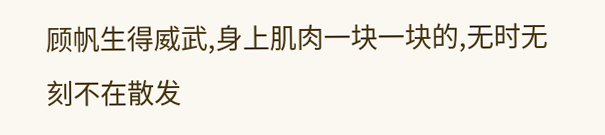顾帆生得威武,身上肌肉一块一块的,无时无刻不在散发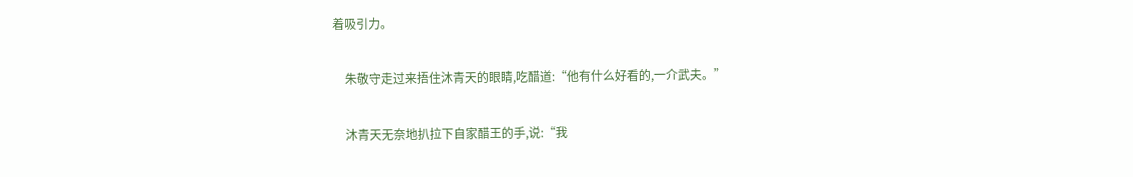着吸引力。

    朱敬守走过来捂住沐青天的眼睛,吃醋道:“他有什么好看的,一介武夫。”

    沐青天无奈地扒拉下自家醋王的手,说:“我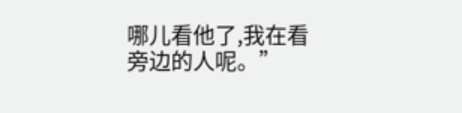哪儿看他了,我在看旁边的人呢。”